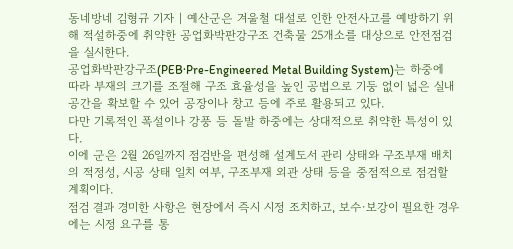동네방네 김형규 기자 | 예산군은 겨울철 대설로 인한 안전사고를 예방하기 위해 적설하중에 취약한 공업화박판강구조 건축물 25개소를 대상으로 안전점검을 실시한다.
공업화박판강구조(PEB·Pre-Engineered Metal Building System)는 하중에 따라 부재의 크기를 조절해 구조 효율성을 높인 공법으로 기둥 없이 넓은 실내 공간을 확보할 수 있어 공장이나 창고 등에 주로 활용되고 있다.
다만 기록적인 폭설이나 강풍 등 돌발 하중에는 상대적으로 취약한 특성이 있다.
이에 군은 2월 26일까지 점검반을 편성해 설계도서 관리 상태와 구조부재 배치의 적정성, 시공 상태 일치 여부, 구조부재 외관 상태 등을 중점적으로 점검할 계획이다.
점검 결과 경미한 사항은 현장에서 즉시 시정 조치하고, 보수·보강이 필요한 경우에는 시정 요구를 통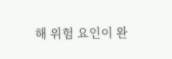해 위험 요인이 완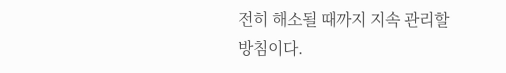전히 해소될 때까지 지속 관리할 방침이다.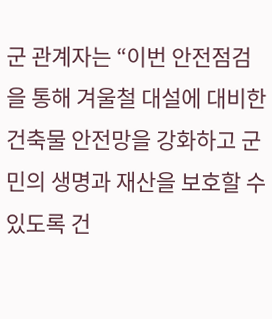군 관계자는 “이번 안전점검을 통해 겨울철 대설에 대비한 건축물 안전망을 강화하고 군민의 생명과 재산을 보호할 수 있도록 건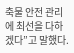축물 안전 관리에 최선을 다하겠다”고 말했다.